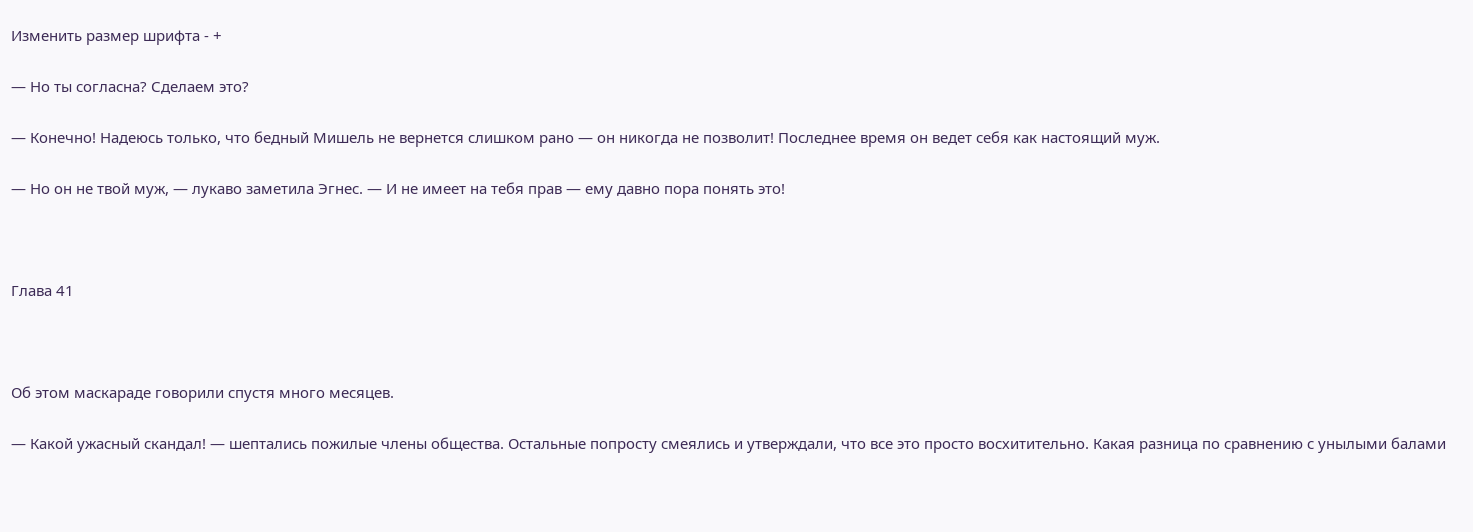Изменить размер шрифта - +

— Но ты согласна? Сделаем это?

— Конечно! Надеюсь только, что бедный Мишель не вернется слишком рано — он никогда не позволит! Последнее время он ведет себя как настоящий муж.

— Но он не твой муж, — лукаво заметила Эгнес. — И не имеет на тебя прав — ему давно пора понять это!



Глава 41



Об этом маскараде говорили спустя много месяцев.

— Какой ужасный скандал! — шептались пожилые члены общества. Остальные попросту смеялись и утверждали, что все это просто восхитительно. Какая разница по сравнению с унылыми балами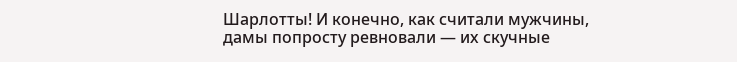Шарлотты! И конечно, как считали мужчины, дамы попросту ревновали — их скучные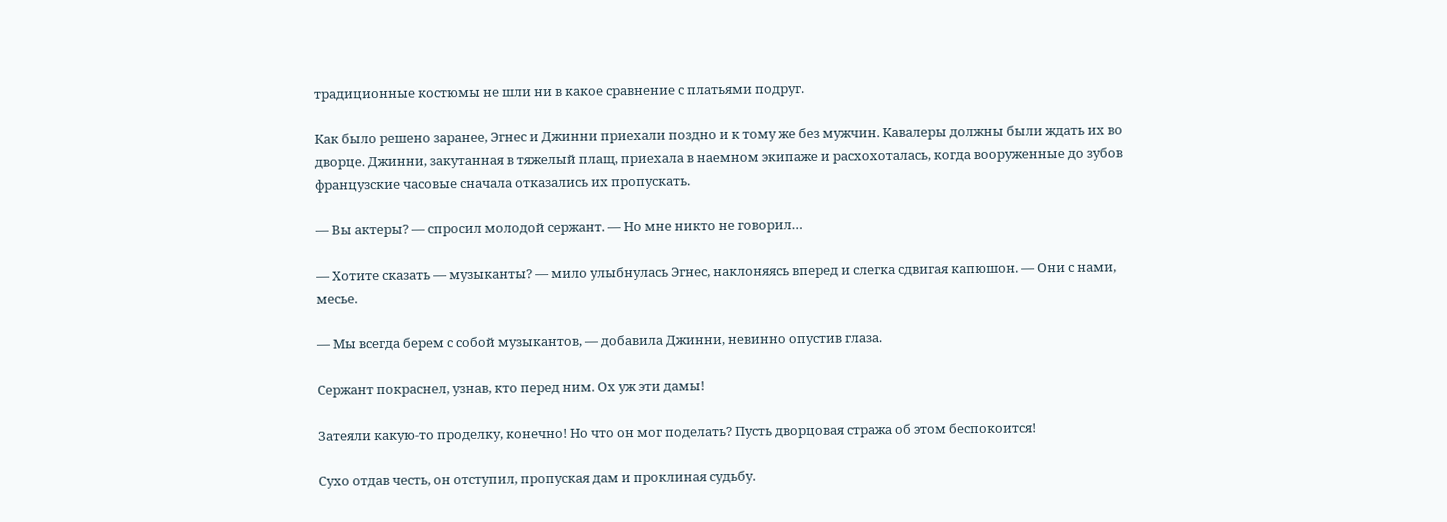традиционные костюмы не шли ни в какое сравнение с платьями подруг.

Как было решено заранее, Эгнес и Джинни приехали поздно и к тому же без мужчин. Кавалеры должны были ждать их во дворце. Джинни, закутанная в тяжелый плащ, приехала в наемном экипаже и расхохоталась, когда вооруженные до зубов французские часовые сначала отказались их пропускать.

— Вы актеры? — спросил молодой сержант. — Но мне никто не говорил…

— Хотите сказать — музыканты? — мило улыбнулась Эгнес, наклоняясь вперед и слегка сдвигая капюшон. — Они с нами, месье.

— Мы всегда берем с собой музыкантов, — добавила Джинни, невинно опустив глаза.

Сержант покраснел, узнав, кто перед ним. Ох уж эти дамы!

Затеяли какую-то проделку, конечно! Но что он мог поделать? Пусть дворцовая стража об этом беспокоится!

Сухо отдав честь, он отступил, пропуская дам и проклиная судьбу.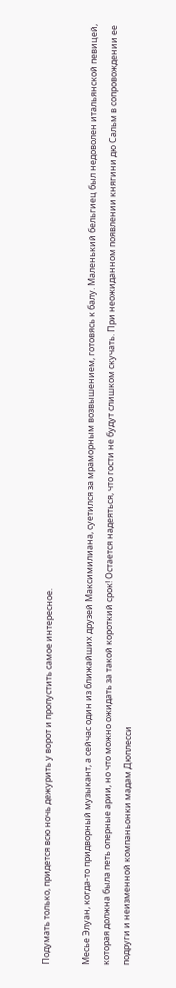Подумать только, придется всю ночь дежурить у ворот и пропустить самое интересное.

Месье Элуан, когда-то придворный музыкант, а сейчас один из ближайших друзей Максимилиана, суетился за мраморным возвышением, готовясь к балу. Маленький бельгиец был недоволен итальянской певицей, которая должна была петь оперные арии, но что можно ожидать за такой короткий срок! Остается надеяться, что гости не будут слишком скучать. При неожиданном появлении княгини дю Сальм в сопровождении ее подруги и неизменной компаньонки мадам Дюплесси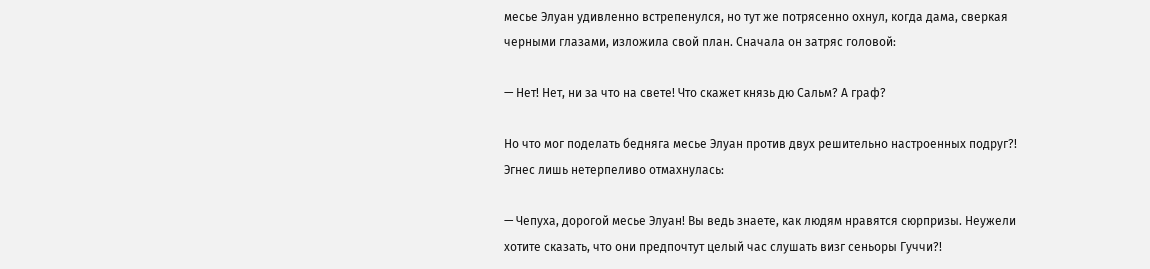месье Элуан удивленно встрепенулся, но тут же потрясенно охнул, когда дама, сверкая черными глазами, изложила свой план. Сначала он затряс головой:

— Нет! Нет, ни за что на свете! Что скажет князь дю Сальм? А граф?

Но что мог поделать бедняга месье Элуан против двух решительно настроенных подруг?! Эгнес лишь нетерпеливо отмахнулась:

— Чепуха, дорогой месье Элуан! Вы ведь знаете, как людям нравятся сюрпризы. Неужели хотите сказать, что они предпочтут целый час слушать визг сеньоры Гуччи?!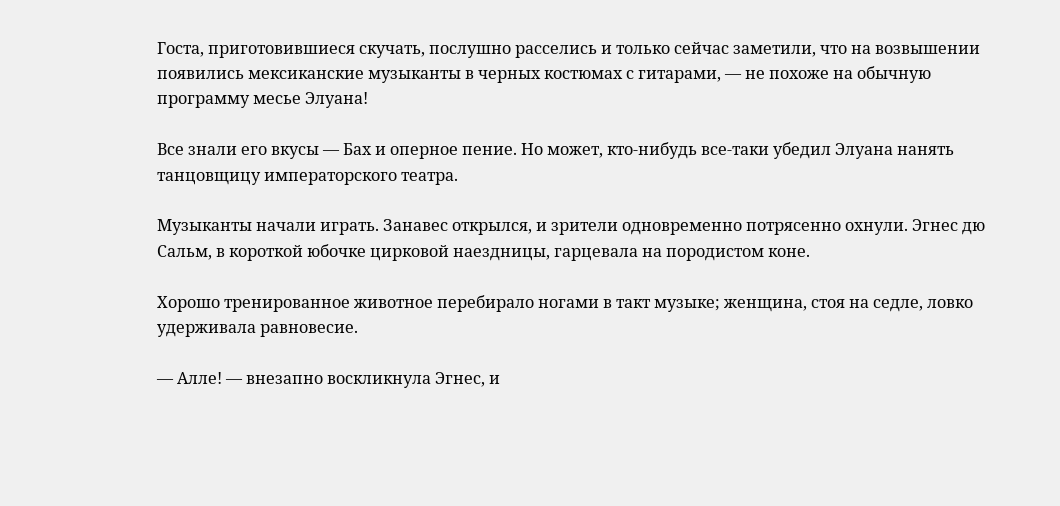Госта, приготовившиеся скучать, послушно расселись и только сейчас заметили, что на возвышении появились мексиканские музыканты в черных костюмах с гитарами, — не похоже на обычную программу месье Элуана!

Все знали его вкусы — Бах и оперное пение. Но может, кто-нибудь все-таки убедил Элуана нанять танцовщицу императорского театра.

Музыканты начали играть. Занавес открылся, и зрители одновременно потрясенно охнули. Эгнес дю Сальм, в короткой юбочке цирковой наездницы, гарцевала на породистом коне.

Хорошо тренированное животное перебирало ногами в такт музыке; женщина, стоя на седле, ловко удерживала равновесие.

— Алле! — внезапно воскликнула Эгнес, и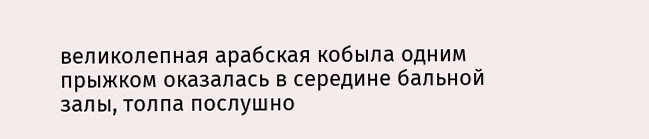великолепная арабская кобыла одним прыжком оказалась в середине бальной залы, толпа послушно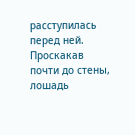расступилась перед ней. Проскакав почти до стены, лошадь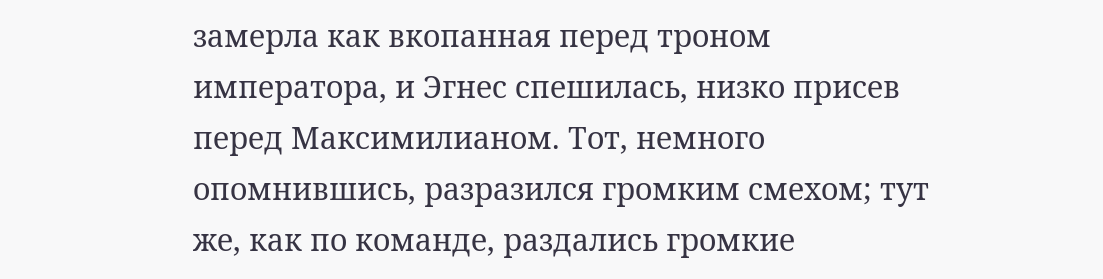замерла как вкопанная перед троном императора, и Эгнес спешилась, низко присев перед Максимилианом. Тот, немного опомнившись, разразился громким смехом; тут же, как по команде, раздались громкие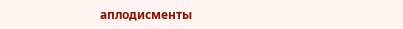аплодисменты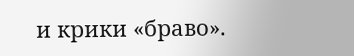и крики «браво».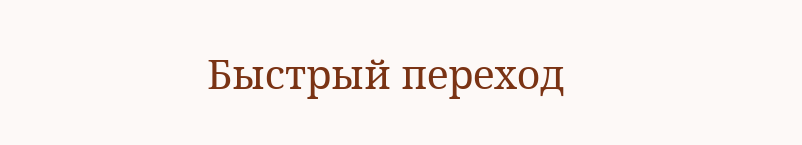Быстрый переход